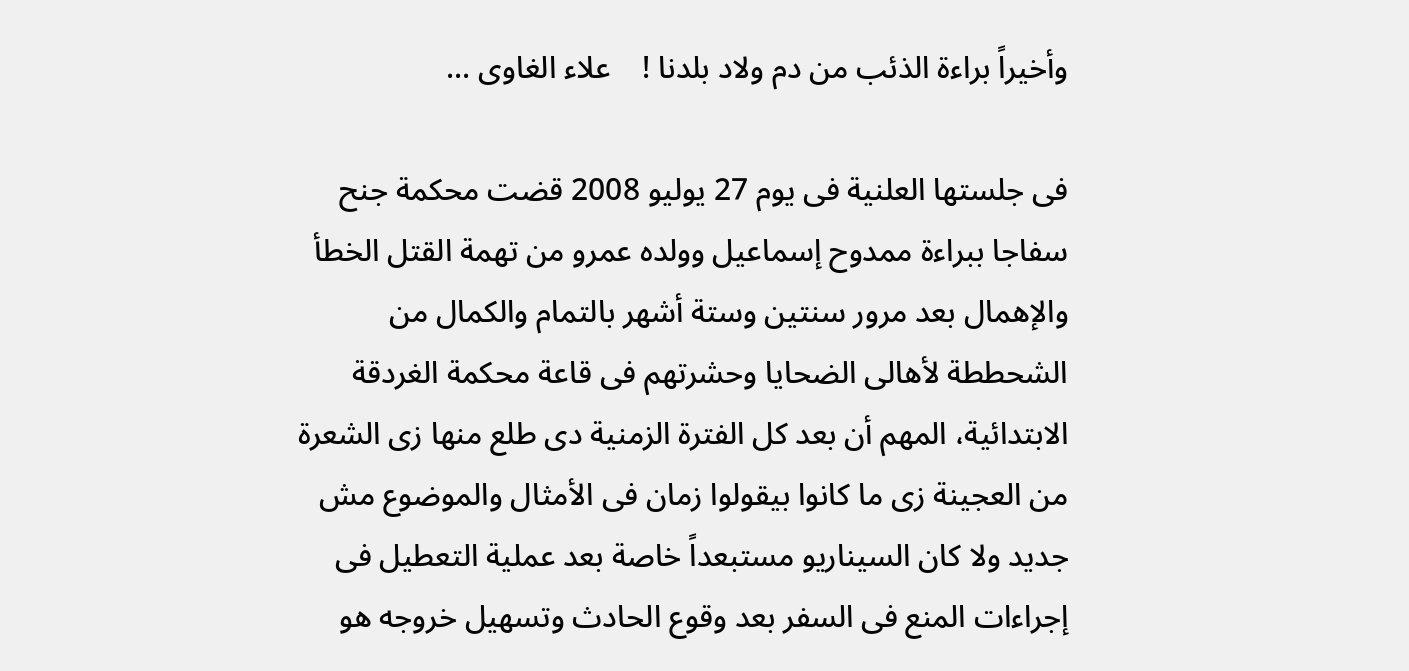وأخيراً براءة الذئب من دم ولاد بلدنا !    علاء الغاوى ...

فى جلستها العلنية فى يوم 27 يوليو 2008 قضت محكمة جنح سفاجا ببراءة ممدوح إسماعيل وولده عمرو من تهمة القتل الخطأ والإهمال بعد مرور سنتين وستة أشهر بالتمام والكمال من الشحططة لأهالى الضحايا وحشرتهم فى قاعة محكمة الغردقة الابتدائية، المهم أن بعد كل الفترة الزمنية دى طلع منها زى الشعرة من العجينة زى ما كانوا بيقولوا زمان فى الأمثال والموضوع مش جديد ولا كان السيناريو مستبعداً خاصة بعد عملية التعطيل فى إجراءات المنع فى السفر بعد وقوع الحادث وتسهيل خروجه هو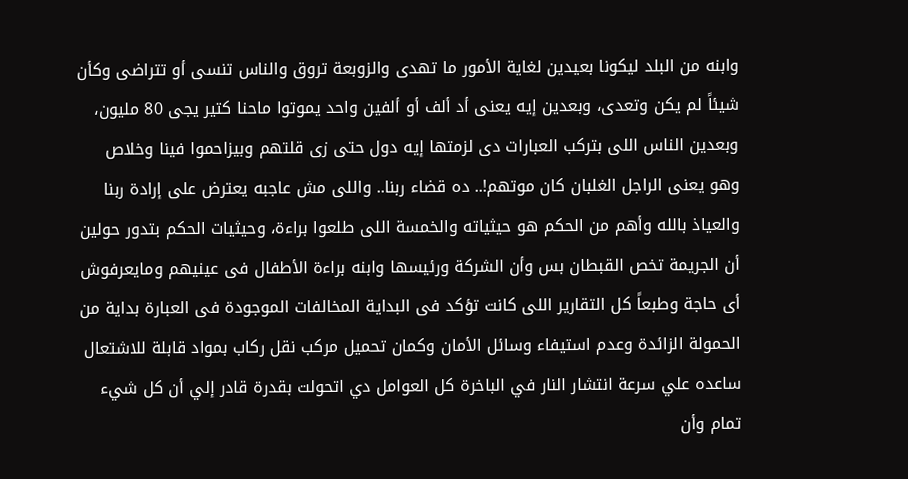وابنه من البلد ليكونا بعيدين لغاية الأمور ما تهدى والزوبعة تروق والناس تنسى أو تتراضى وكأن شيئاً لم يكن وتعدى، وبعدين إيه يعنى أد ألف أو ألفين واحد يموتوا ماحنا كتير يجى 80 مليون، وبعدين الناس اللى بتركب العبارات دى لزمتها إيه دول حتى زى قلتهم وبيزاحموا فينا وخلاص وهو يعنى الراجل الغلبان كان موتهم!.. ده قضاء ربنا.. واللى مش عاجبه يعترض على إرادة ربنا والعياذ بالله وأهم من الحكم هو حيثياته والخمسة اللى طلعوا براءة، وحيثيات الحكم بتدور حولين أن الجريمة تخص القبطان بس وأن الشركة ورئيسها وابنه براءة الأطفال فى عينيهم ومايعرفوش أى حاجة وطبعاً كل التقارير اللى كانت تؤكد فى البداية المخالفات الموجودة فى العبارة بداية من الحمولة الزائدة وعدم استيفاء وسائل الأمان وكمان تحميل مركب نقل ركاب بمواد قابلة للاشتعال ساعده علي سرعة انتشار النار في الباخرة كل العوامل دي اتحولت بقدرة قادر إلي أن كل شيء تمام وأن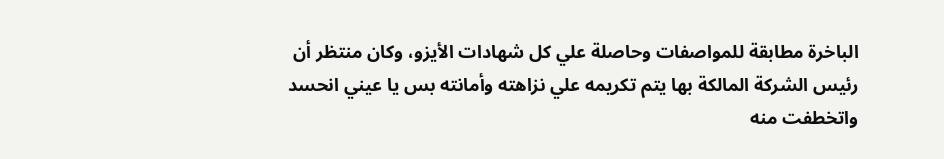الباخرة مطابقة للمواصفات وحاصلة علي كل شهادات الأيزو، وكان منتظر أن رئيس الشركة المالكة بها يتم تكريمه علي نزاهته وأمانته بس يا عيني انحسد واتخطفت منه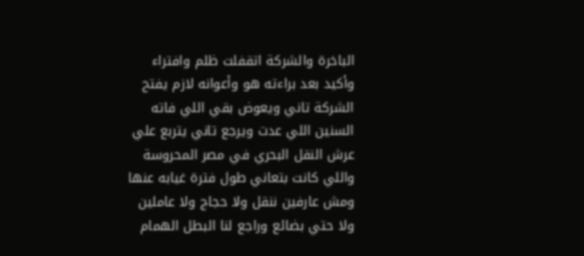الباخرة والشركة اتقفلت ظلم وافتراء وأكيد بعد براءته هو وأعوانه لازم يفتح الشركة تاني ويعوض بقي اللي فاته السنين اللي عدت ويرجع تاني يتربع علي عرش النقل البحري في مصر المحروسة واللي كانت بتعاني طول فترة غيابه عنها ومش عارفين ننقل ولا حجاج ولا عاملين ولا حتي بضائع وراجع لنا البطل الهمام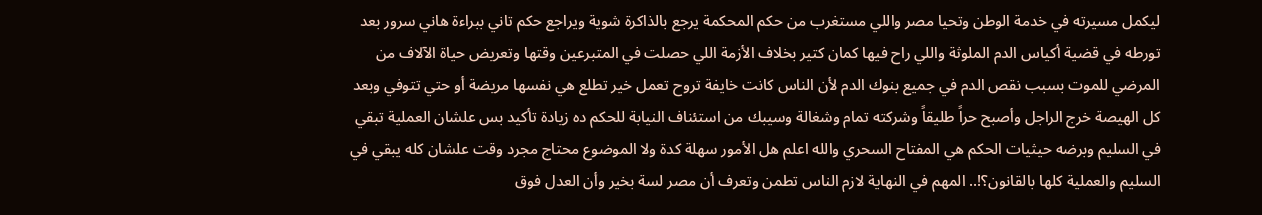ليكمل مسيرته في خدمة الوطن وتحيا مصر واللي مستغرب من حكم المحكمة يرجع بالذاكرة شوية ويراجع حكم تاني ببراءة هاني سرور بعد تورطه في قضية أكياس الدم الملوثة واللي راح فيها كمان كتير بخلاف الأزمة اللي حصلت في المتبرعين وقتها وتعريض حياة الآلاف من المرضي للموت بسبب نقص الدم في جميع بنوك الدم لأن الناس كانت خايفة تروح تعمل خير تطلع هي نفسها مريضة أو حتي تتوفي وبعد كل الهيصة خرج الراجل وأصبح حراً طليقاً وشركته تمام وشغالة وسيبك من استئناف النيابة للحكم ده زيادة تأكيد بس علشان العملية تبقي في السليم وبرضه حيثيات الحكم هي المفتاح السحري والله اعلم هل الأمور سهلة كدة ولا الموضوع محتاج مجرد وقت علشان كله يبقي في السليم والعملية كلها بالقانون؟!.. المهم في النهاية لازم الناس تطمن وتعرف أن مصر لسة بخير وأن العدل فوق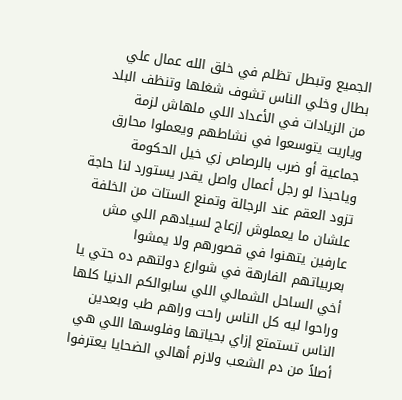الجميع وتبطل تظلم في خلق الله عمال علي بطال وخلي الناس تشوف شغلها وتنظف البلد من الزيادات في الأعداد اللي ملهاش لزمة وياريت يتوسعوا في نشاطهم ويعملوا محارق جماعية أو ضرب بالرصاص زي خيل الحكومة وياحبذا لو رجل أعمال واصل يقدر يستورد لنا حاجة تزود العقم عند الرجالة وتمنع الستات من الخلفة علشان ما يعملوش إزعاج لسيادهم اللي مش عارفين يتهنوا في قصورهم ولا يمشوا بعربياتهم الفارهة في شوارع دولتهم ده حتي يا أخي الساحل الشمالي اللي سابوالكم الدنيا كلها وراحوا ليه كل الناس راحت وراهم طب وبعدين الناس تستمتع إزاي بحياتها وفلوسها اللي هي أصلاً من دم الشعب ولازم أهالي الضحايا يعترفوا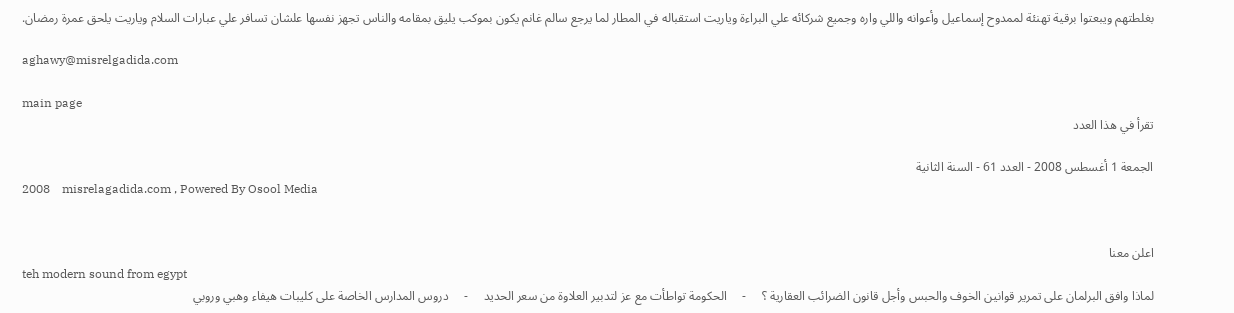بغلطتهم ويبعتوا برقية تهنئة لممدوح إسماعيل وأعوانه واللي واره وجميع شركائه علي البراءة وياريت استقباله في المطار لما يرجع سالم غانم يكون بموكب يليق بمقامه والناس تجهز نفسها علشان تسافر علي عبارات السلام وياريت يلحق عمرة رمضان.

aghawy@misrelgadida.com

main page
تقرأ في هذا العدد

الجمعة 1 أغسطس 2008 - العدد 61 - السنة الثانية
2008    misrelagadida.com , Powered By Osool Media


اعلن معنا
teh modern sound from egypt
لماذا وافق البرلمان على تمرير قوانين الخوف والحبس وأجل قانون الضرائب العقارية ؟     -     الحكومة تواطأت مع عز لتدبير العلاوة من سعر الحديد     -     دروس المدارس الخاصة على كليبات هيفاء وهبي وروبي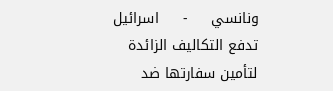ونانسي     -     اسرائيل تدفع التكاليف الزائدة لتأمين سفارتها ضد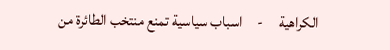الكراهية     -     اسباب سياسية تمنع منتخب الطائرة من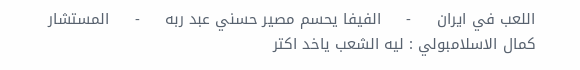اللعب في ايران     -     الفيفا يحسم مصير حسني عبد ربه     -     المستشار كمال الاسلامبولي : ليه الشعب ياخد اكتر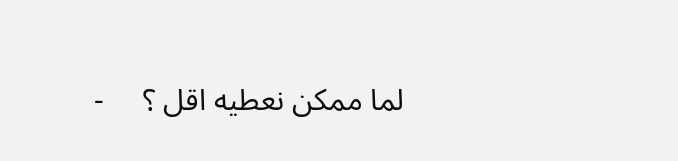لما ممكن نعطيه اقل ؟     -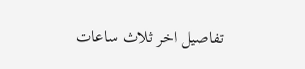تفاصيل اخر ثلاث ساعات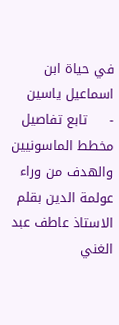في حياة ابن اسماعيل ياسين     -     تابع تفاصيل مخطط الماسونيين والهدف من وراء عولمة الدين بقلم الاستاذ عاطف عبد الغني